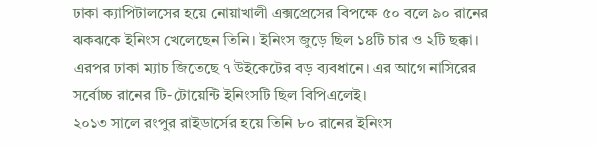ঢাকা ক্যাপিটালসের হয়ে নোয়াখালী এক্সপ্রেসের বিপক্ষে ৫০ বলে ৯০ রানের ঝকঝকে ইনিংস খেলেছেন তিনি। ইনিংস জুড়ে ছিল ১৪টি চার ও ২টি ছক্কা। এরপর ঢাকা ম্যাচ জিতেছে ৭ উইকেটের বড় ব্যবধানে। এর আগে নাসিরের সর্বোচ্চ রানের টি-টোয়েন্টি ইনিংসটি ছিল বিপিএলেই।
২০১৩ সালে রংপুর রাইডার্সের হয়ে তিনি ৮০ রানের ইনিংস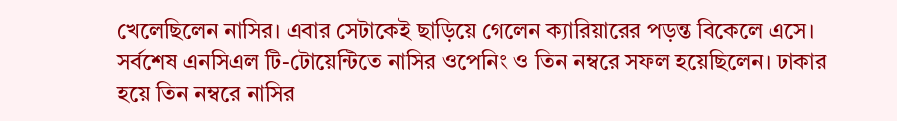খেলেছিলেন নাসির। এবার সেটাকেই ছাড়িয়ে গেলেন ক্যারিয়ারের পড়ন্ত বিকেলে এসে। সর্বশেষ এনসিএল টি-টোয়েন্টিতে নাসির ওপেনিং ও তিন নম্বরে সফল হয়েছিলেন। ঢাকার হয়ে তিন নম্বরে নাসির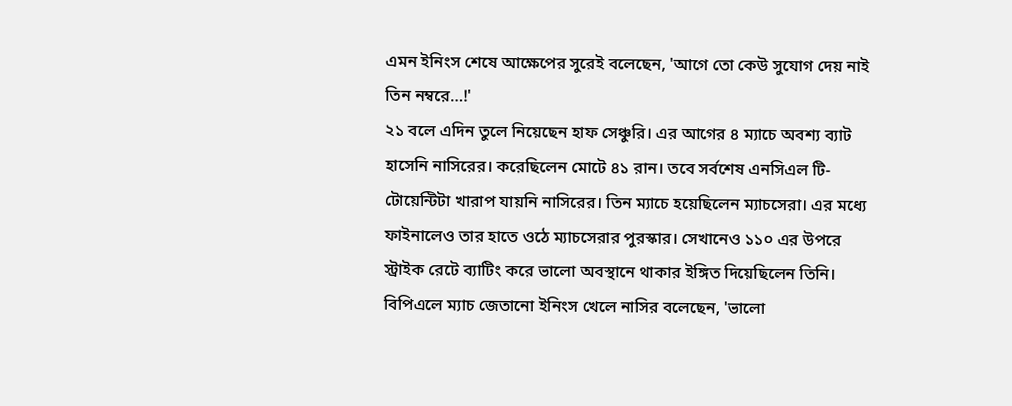এমন ইনিংস শেষে আক্ষেপের সুরেই বলেছেন, 'আগে তো কেউ সুযোগ দেয় নাই তিন নম্বরে…!'
২১ বলে এদিন তুলে নিয়েছেন হাফ সেঞ্চুরি। এর আগের ৪ ম্যাচে অবশ্য ব্যাট হাসেনি নাসিরের। করেছিলেন মোটে ৪১ রান। তবে সর্বশেষ এনসিএল টি-টোয়েন্টিটা খারাপ যায়নি নাসিরের। তিন ম্যাচে হয়েছিলেন ম্যাচসেরা। এর মধ্যে ফাইনালেও তার হাতে ওঠে ম্যাচসেরার পুরস্কার। সেখানেও ১১০ এর উপরে স্ট্রাইক রেটে ব্যাটিং করে ভালো অবস্থানে থাকার ইঙ্গিত দিয়েছিলেন তিনি।
বিপিএলে ম্যাচ জেতানো ইনিংস খেলে নাসির বলেছেন, 'ভালো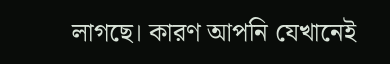লাগছে। কারণ আপনি যেখানেই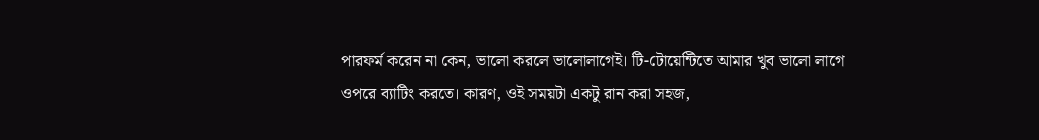পারফর্ম করেন না কেন, ভালো করলে ভালোলাগেই। টি-টোয়েন্টিতে আমার খুব ভালো লাগে ওপরে ব্যাটিং করতে। কারণ, ওই সময়টা একটু রান করা সহজ,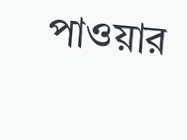পাওয়ার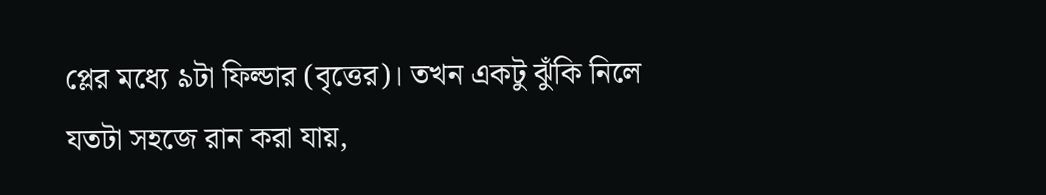প্লের মধ্যে ৯টা ফিল্ডার (বৃত্তের)। তখন একটু ঝুঁকি নিলে যতটা সহজে রান করা যায়,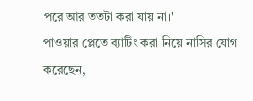পরে আর ততটা করা যায় না।'
পাওয়ার প্লেতে ব্যাটিং করা নিয়ে নাসির যোগ করেছেন,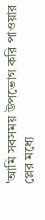'আমি সবসময় উপভোগ করি পাওয়ার প্লের মধ্যে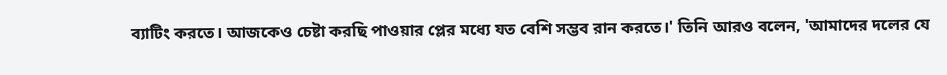ব্যাটিং করতে। আজকেও চেষ্টা করছি পাওয়ার প্লের মধ্যে যত বেশি সম্ভব রান করতে।' তিনি আরও বলেন, 'আমাদের দলের যে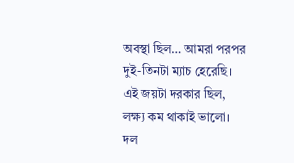অবস্থা ছিল… আমরা পরপর দুই-তিনটা ম্যাচ হেরেছি। এই জয়টা দরকার ছিল, লক্ষ্য কম থাকাই ভালো। দল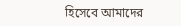হিসেবে আমাদের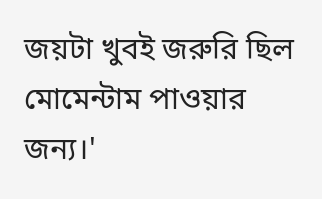জয়টা খুবই জরুরি ছিল মোমেন্টাম পাওয়ার জন্য।'